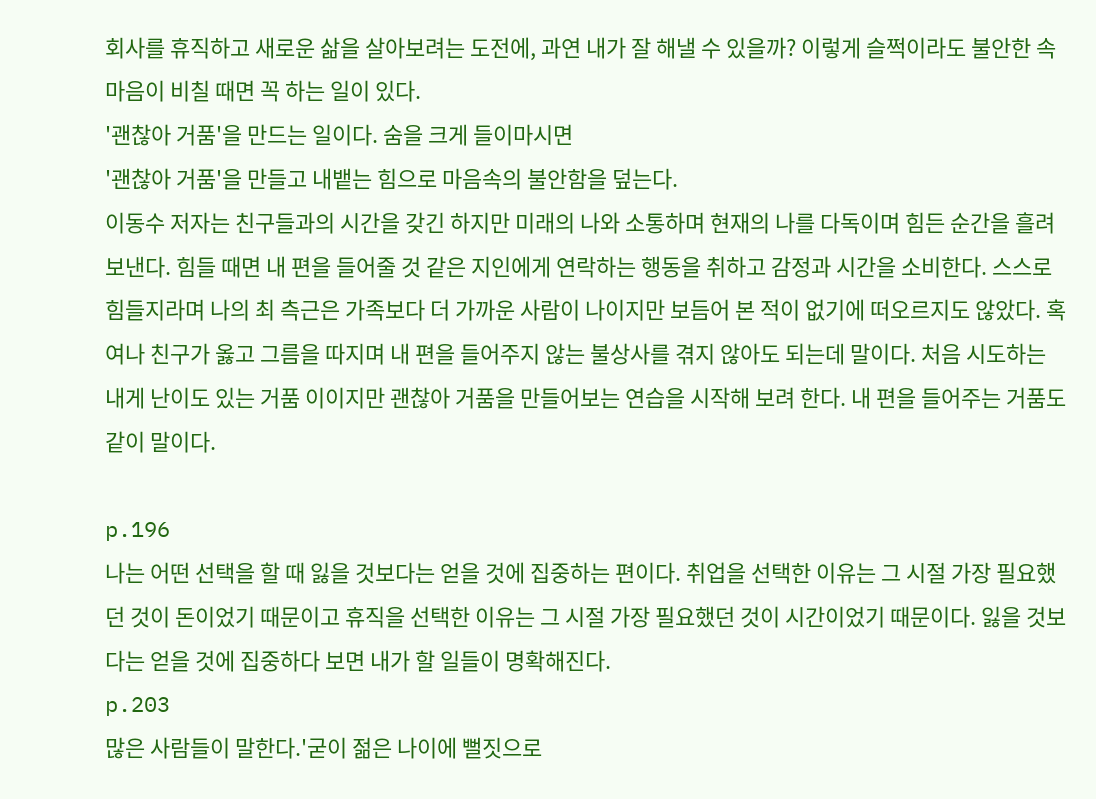회사를 휴직하고 새로운 삶을 살아보려는 도전에, 과연 내가 잘 해낼 수 있을까? 이렇게 슬쩍이라도 불안한 속마음이 비칠 때면 꼭 하는 일이 있다.
'괜찮아 거품'을 만드는 일이다. 숨을 크게 들이마시면
'괜찮아 거품'을 만들고 내뱉는 힘으로 마음속의 불안함을 덮는다.
이동수 저자는 친구들과의 시간을 갖긴 하지만 미래의 나와 소통하며 현재의 나를 다독이며 힘든 순간을 흘려보낸다. 힘들 때면 내 편을 들어줄 것 같은 지인에게 연락하는 행동을 취하고 감정과 시간을 소비한다. 스스로 힘들지라며 나의 최 측근은 가족보다 더 가까운 사람이 나이지만 보듬어 본 적이 없기에 떠오르지도 않았다. 혹여나 친구가 옳고 그름을 따지며 내 편을 들어주지 않는 불상사를 겪지 않아도 되는데 말이다. 처음 시도하는 내게 난이도 있는 거품 이이지만 괜찮아 거품을 만들어보는 연습을 시작해 보려 한다. 내 편을 들어주는 거품도 같이 말이다.

p.196
나는 어떤 선택을 할 때 잃을 것보다는 얻을 것에 집중하는 편이다. 취업을 선택한 이유는 그 시절 가장 필요했던 것이 돈이었기 때문이고 휴직을 선택한 이유는 그 시절 가장 필요했던 것이 시간이었기 때문이다. 잃을 것보다는 얻을 것에 집중하다 보면 내가 할 일들이 명확해진다.
p.203
많은 사람들이 말한다.'굳이 젊은 나이에 뻘짓으로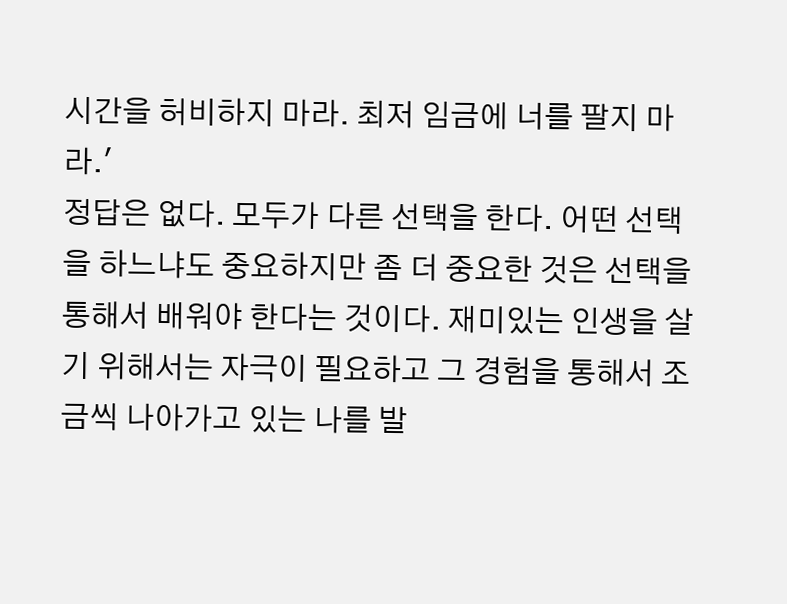시간을 허비하지 마라. 최저 임금에 너를 팔지 마라.'
정답은 없다. 모두가 다른 선택을 한다. 어떤 선택을 하느냐도 중요하지만 좀 더 중요한 것은 선택을 통해서 배워야 한다는 것이다. 재미있는 인생을 살기 위해서는 자극이 필요하고 그 경험을 통해서 조금씩 나아가고 있는 나를 발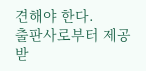견해야 한다.
출판사로부터 제공받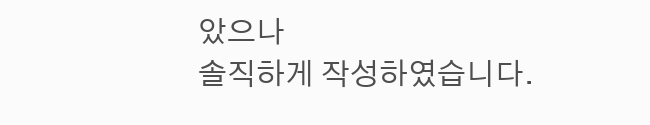았으나
솔직하게 작성하였습니다.